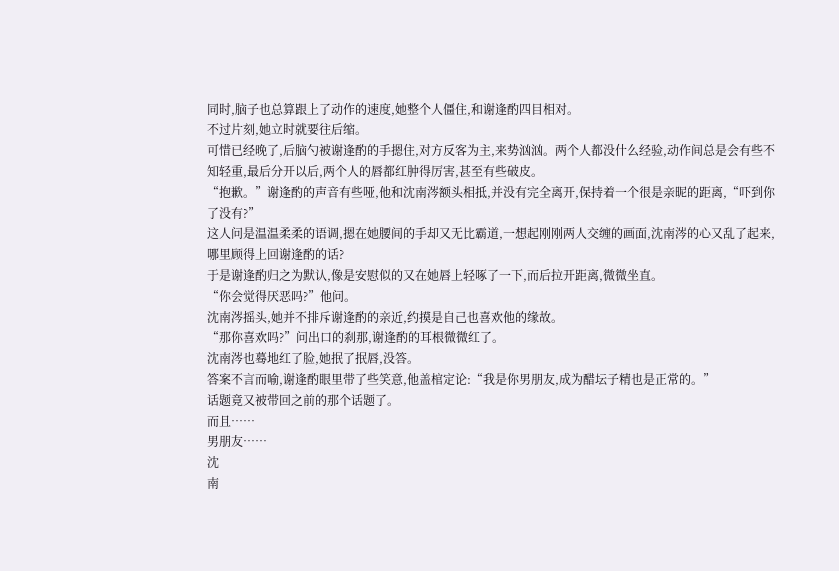同时,脑子也总算跟上了动作的速度,她整个人僵住,和谢逢酌四目相对。
不过片刻,她立时就要往后缩。
可惜已经晚了,后脑勺被谢逢酌的手摁住,对方反客为主,来势汹汹。两个人都没什么经验,动作间总是会有些不知轻重,最后分开以后,两个人的唇都红肿得厉害,甚至有些破皮。
“抱歉。”谢逢酌的声音有些哑,他和沈南涔额头相抵,并没有完全离开,保持着一个很是亲昵的距离,“吓到你了没有?”
这人问是温温柔柔的语调,摁在她腰间的手却又无比霸道,一想起刚刚两人交缠的画面,沈南涔的心又乱了起来,哪里顾得上回谢逢酌的话?
于是谢逢酌归之为默认,像是安慰似的又在她唇上轻啄了一下,而后拉开距离,微微坐直。
“你会觉得厌恶吗?”他问。
沈南涔摇头,她并不排斥谢逢酌的亲近,约摸是自己也喜欢他的缘故。
“那你喜欢吗?”问出口的刹那,谢逢酌的耳根微微红了。
沈南涔也蓦地红了脸,她抿了抿唇,没答。
答案不言而喻,谢逢酌眼里带了些笑意,他盖棺定论:“我是你男朋友,成为醋坛子精也是正常的。”
话题竟又被带回之前的那个话题了。
而且……
男朋友……
沈
南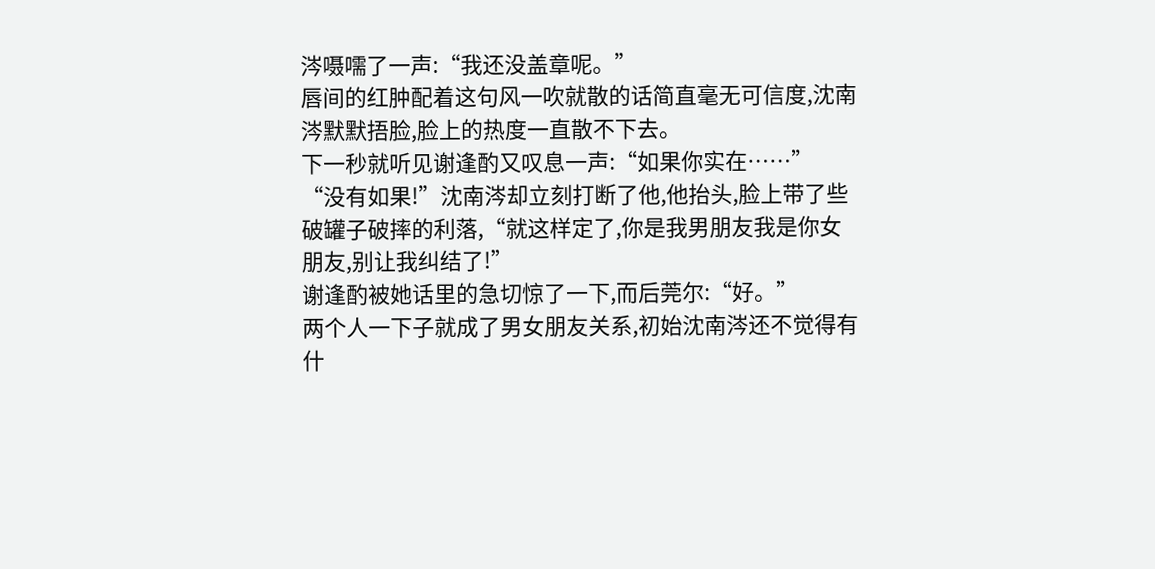涔嗫嚅了一声:“我还没盖章呢。”
唇间的红肿配着这句风一吹就散的话简直毫无可信度,沈南涔默默捂脸,脸上的热度一直散不下去。
下一秒就听见谢逢酌又叹息一声:“如果你实在……”
“没有如果!”沈南涔却立刻打断了他,他抬头,脸上带了些破罐子破摔的利落,“就这样定了,你是我男朋友我是你女朋友,别让我纠结了!”
谢逢酌被她话里的急切惊了一下,而后莞尔:“好。”
两个人一下子就成了男女朋友关系,初始沈南涔还不觉得有什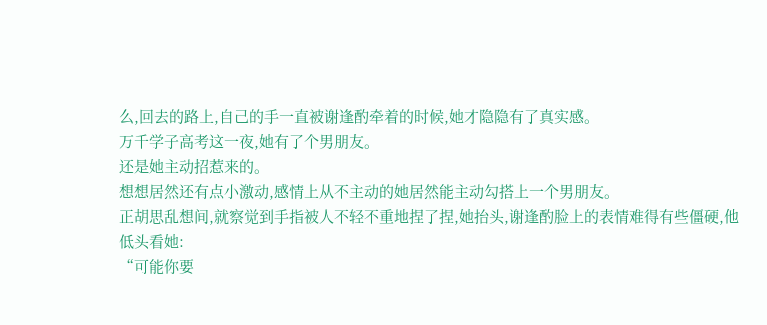么,回去的路上,自己的手一直被谢逢酌牵着的时候,她才隐隐有了真实感。
万千学子高考这一夜,她有了个男朋友。
还是她主动招惹来的。
想想居然还有点小激动,感情上从不主动的她居然能主动勾搭上一个男朋友。
正胡思乱想间,就察觉到手指被人不轻不重地捏了捏,她抬头,谢逢酌脸上的表情难得有些僵硬,他低头看她:
“可能你要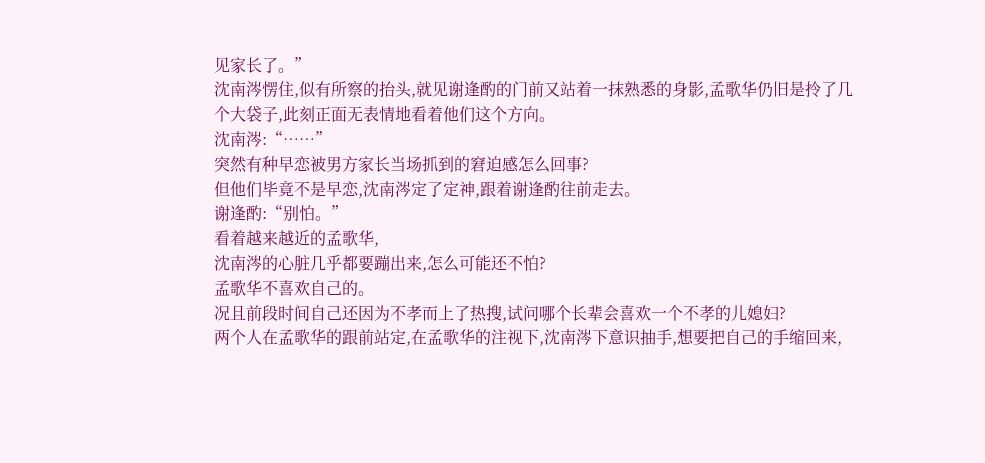见家长了。”
沈南涔愣住,似有所察的抬头,就见谢逢酌的门前又站着一抹熟悉的身影,孟歌华仍旧是拎了几个大袋子,此刻正面无表情地看着他们这个方向。
沈南涔:“……”
突然有种早恋被男方家长当场抓到的窘迫感怎么回事?
但他们毕竟不是早恋,沈南涔定了定神,跟着谢逢酌往前走去。
谢逢酌:“别怕。”
看着越来越近的孟歌华,
沈南涔的心脏几乎都要蹦出来,怎么可能还不怕?
孟歌华不喜欢自己的。
况且前段时间自己还因为不孝而上了热搜,试问哪个长辈会喜欢一个不孝的儿媳妇?
两个人在孟歌华的跟前站定,在孟歌华的注视下,沈南涔下意识抽手,想要把自己的手缩回来,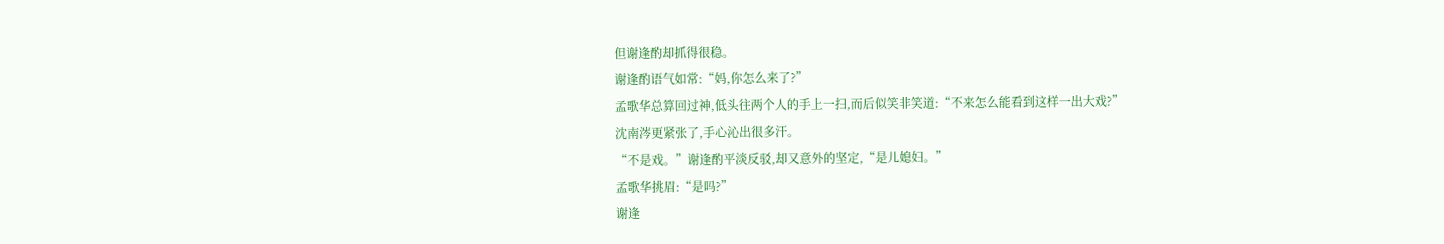但谢逢酌却抓得很稳。
谢逢酌语气如常:“妈,你怎么来了?”
孟歌华总算回过神,低头往两个人的手上一扫,而后似笑非笑道:“不来怎么能看到这样一出大戏?”
沈南涔更紧张了,手心沁出很多汗。
“不是戏。”谢逢酌平淡反驳,却又意外的坚定,“是儿媳妇。”
孟歌华挑眉:“是吗?”
谢逢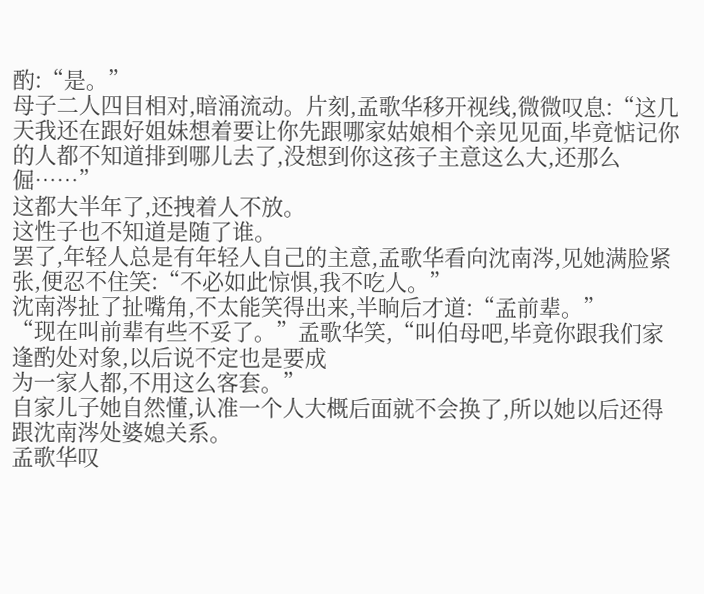酌:“是。”
母子二人四目相对,暗涌流动。片刻,孟歌华移开视线,微微叹息:“这几天我还在跟好姐妹想着要让你先跟哪家姑娘相个亲见见面,毕竟惦记你的人都不知道排到哪儿去了,没想到你这孩子主意这么大,还那么倔……”
这都大半年了,还拽着人不放。
这性子也不知道是随了谁。
罢了,年轻人总是有年轻人自己的主意,孟歌华看向沈南涔,见她满脸紧张,便忍不住笑:“不必如此惊惧,我不吃人。”
沈南涔扯了扯嘴角,不太能笑得出来,半晌后才道:“孟前辈。”
“现在叫前辈有些不妥了。”孟歌华笑,“叫伯母吧,毕竟你跟我们家逢酌处对象,以后说不定也是要成
为一家人都,不用这么客套。”
自家儿子她自然懂,认准一个人大概后面就不会换了,所以她以后还得跟沈南涔处婆媳关系。
孟歌华叹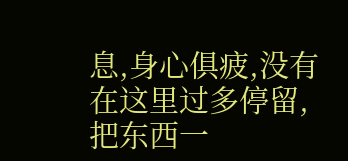息,身心俱疲,没有在这里过多停留,把东西一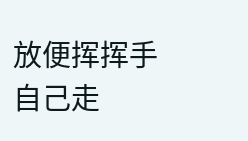放便挥挥手自己走